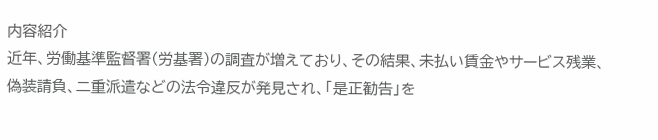内容紹介
近年、労働基準監督署(労基署)の調査が増えており、その結果、未払い賃金やサービス残業、偽装請負、二重派遣などの法令違反が発見され、「是正勧告」を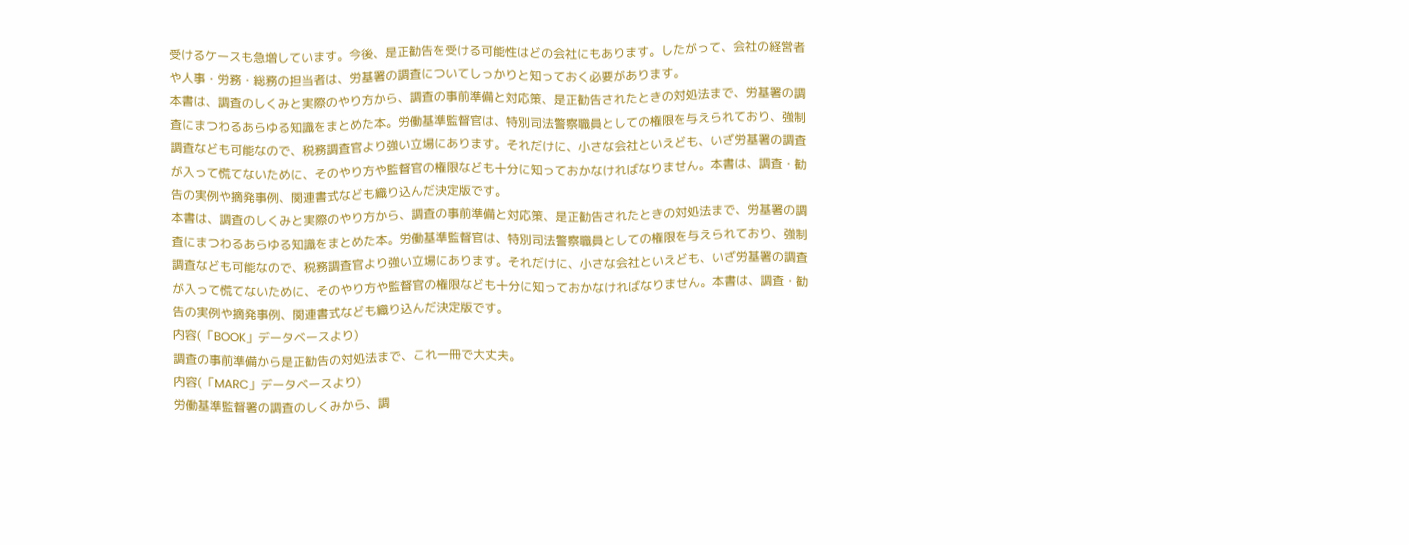受けるケースも急増しています。今後、是正勧告を受ける可能性はどの会社にもあります。したがって、会社の経営者や人事・労務・総務の担当者は、労基署の調査についてしっかりと知っておく必要があります。
本書は、調査のしくみと実際のやり方から、調査の事前準備と対応策、是正勧告されたときの対処法まで、労基署の調査にまつわるあらゆる知識をまとめた本。労働基準監督官は、特別司法警察職員としての権限を与えられており、強制調査なども可能なので、税務調査官より強い立場にあります。それだけに、小さな会社といえども、いざ労基署の調査が入って慌てないために、そのやり方や監督官の権限なども十分に知っておかなければなりません。本書は、調査・勧告の実例や摘発事例、関連書式なども織り込んだ決定版です。
本書は、調査のしくみと実際のやり方から、調査の事前準備と対応策、是正勧告されたときの対処法まで、労基署の調査にまつわるあらゆる知識をまとめた本。労働基準監督官は、特別司法警察職員としての権限を与えられており、強制調査なども可能なので、税務調査官より強い立場にあります。それだけに、小さな会社といえども、いざ労基署の調査が入って慌てないために、そのやり方や監督官の権限なども十分に知っておかなければなりません。本書は、調査・勧告の実例や摘発事例、関連書式なども織り込んだ決定版です。
内容(「BOOK」データベースより)
調査の事前準備から是正勧告の対処法まで、これ一冊で大丈夫。
内容(「MARC」データベースより)
労働基準監督署の調査のしくみから、調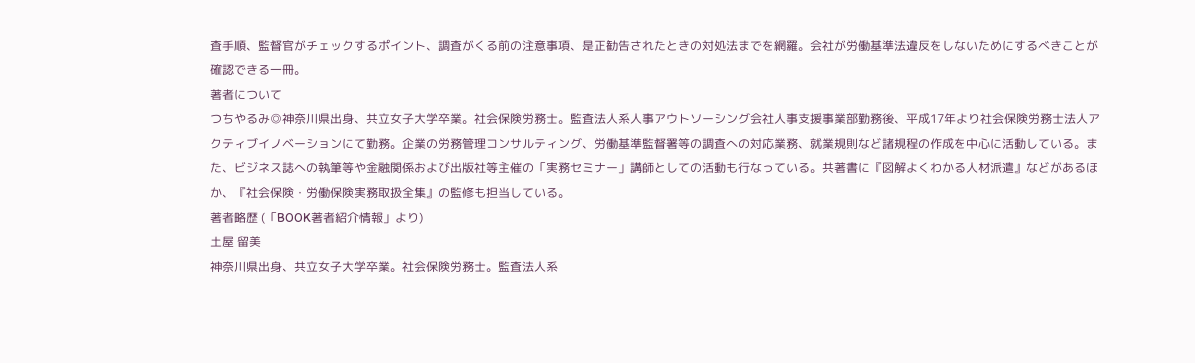査手順、監督官がチェックするポイント、調査がくる前の注意事項、是正勧告されたときの対処法までを網羅。会社が労働基準法違反をしないためにするべきことが確認できる一冊。
著者について
つちやるみ◎神奈川県出身、共立女子大学卒業。社会保険労務士。監査法人系人事アウトソーシング会社人事支援事業部勤務後、平成17年より社会保険労務士法人アクティブイノベーションにて勤務。企業の労務管理コンサルティング、労働基準監督署等の調査への対応業務、就業規則など諸規程の作成を中心に活動している。また、ビジネス誌への執筆等や金融関係および出版社等主催の「実務セミナー」講師としての活動も行なっている。共著書に『図解よくわかる人材派遣』などがあるほか、『社会保険・労働保険実務取扱全集』の監修も担当している。
著者略歴 (「BOOK著者紹介情報」より)
土屋 留美
神奈川県出身、共立女子大学卒業。社会保険労務士。監査法人系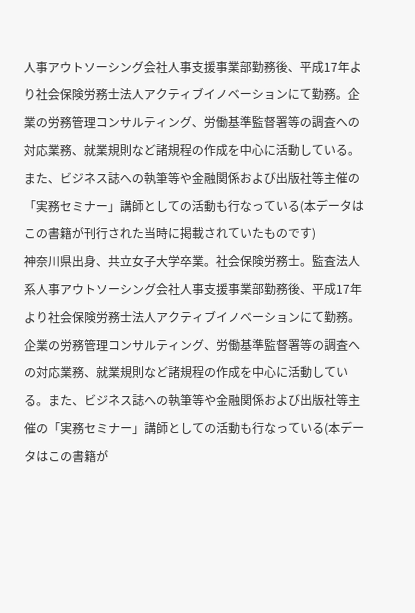人事アウトソーシング会社人事支援事業部勤務後、平成17年より社会保険労務士法人アクティブイノベーションにて勤務。企業の労務管理コンサルティング、労働基準監督署等の調査への対応業務、就業規則など諸規程の作成を中心に活動している。また、ビジネス誌への執筆等や金融関係および出版社等主催の「実務セミナー」講師としての活動も行なっている(本データはこの書籍が刊行された当時に掲載されていたものです)
神奈川県出身、共立女子大学卒業。社会保険労務士。監査法人系人事アウトソーシング会社人事支援事業部勤務後、平成17年より社会保険労務士法人アクティブイノベーションにて勤務。企業の労務管理コンサルティング、労働基準監督署等の調査への対応業務、就業規則など諸規程の作成を中心に活動している。また、ビジネス誌への執筆等や金融関係および出版社等主催の「実務セミナー」講師としての活動も行なっている(本データはこの書籍が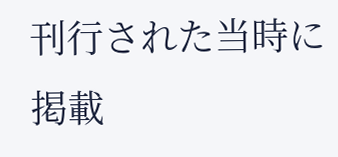刊行された当時に掲載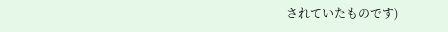されていたものです)